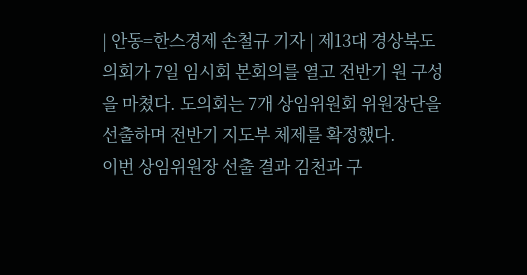| 안동=한스경제 손철규 기자 | 제13대 경상북도의회가 7일 임시회 본회의를 열고 전반기 원 구성을 마쳤다. 도의회는 7개 상임위원회 위원장단을 선출하며 전반기 지도부 체제를 확정했다.
이번 상임위원장 선출 결과 김천과 구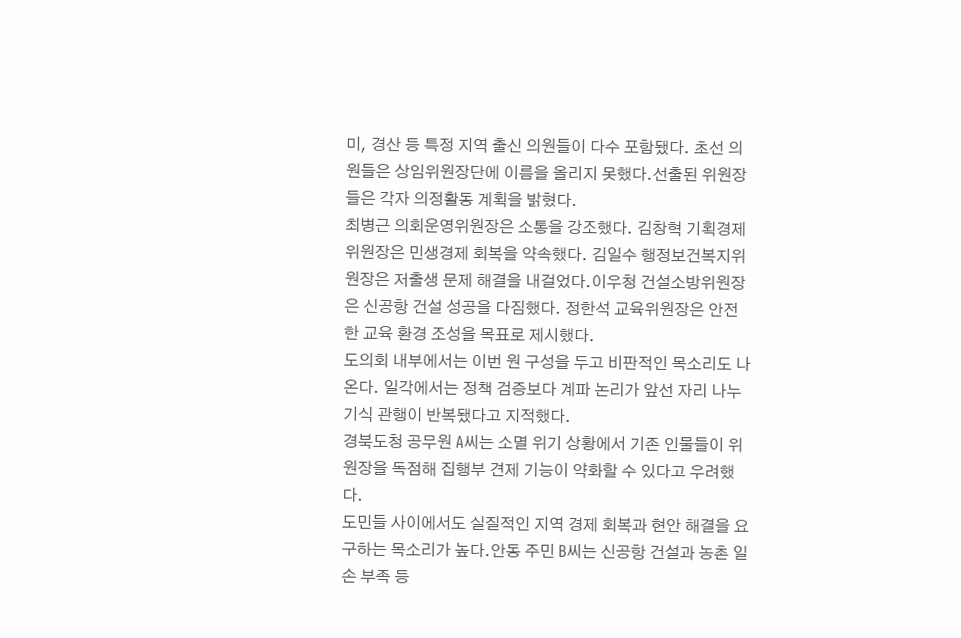미, 경산 등 특정 지역 출신 의원들이 다수 포함됐다. 초선 의원들은 상임위원장단에 이름을 올리지 못했다.선출된 위원장들은 각자 의정활동 계획을 밝혔다.
최병근 의회운영위원장은 소통을 강조했다. 김창혁 기획경제위원장은 민생경제 회복을 약속했다. 김일수 행정보건복지위원장은 저출생 문제 해결을 내걸었다.이우청 건설소방위원장은 신공항 건설 성공을 다짐했다. 정한석 교육위원장은 안전한 교육 환경 조성을 목표로 제시했다.
도의회 내부에서는 이번 원 구성을 두고 비판적인 목소리도 나온다. 일각에서는 정책 검증보다 계파 논리가 앞선 자리 나누기식 관행이 반복됐다고 지적했다.
경북도청 공무원 A씨는 소멸 위기 상황에서 기존 인물들이 위원장을 독점해 집행부 견제 기능이 약화할 수 있다고 우려했다.
도민들 사이에서도 실질적인 지역 경제 회복과 현안 해결을 요구하는 목소리가 높다.안동 주민 B씨는 신공항 건설과 농촌 일손 부족 등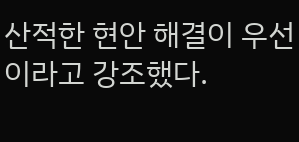산적한 현안 해결이 우선이라고 강조했다.